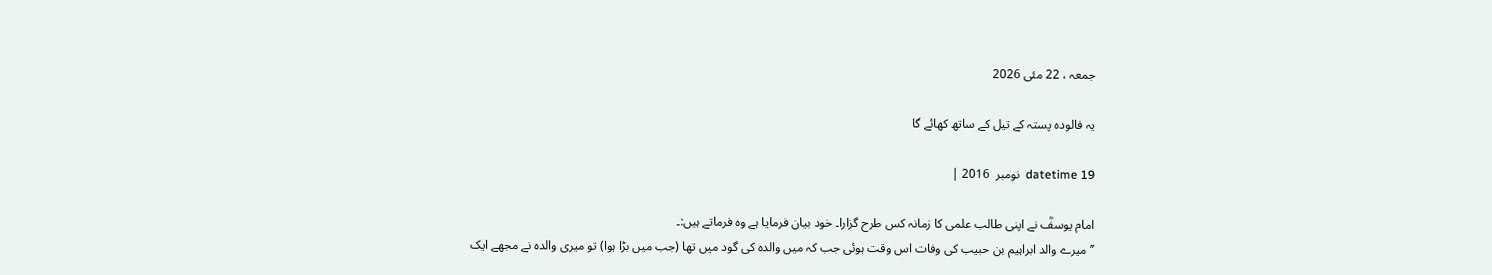جمعہ ، 22 مئی 2026

یہ فالودہ پستہ کے تیل کے ساتھ کھائے گا

datetime 19  نومبر  2016 |

امام یوسفؒ نے اپنی طالب علمی کا زمانہ کس طرح گزارا۔ خود بیان فرمایا ہے وہ فرماتے ہیں:۔
’’میرے والد ابراہیم بن حبیب کی وفات اس وقت ہوئی جب کہ میں والدہ کی گود میں تھا (جب میں بڑا ہوا) تو میری والدہ نے مجھے ایک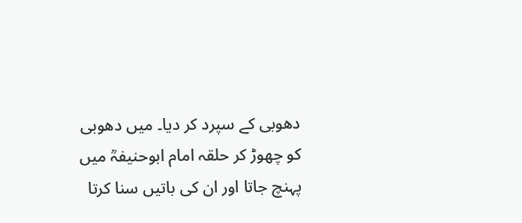دھوبی کے سپرد کر دیا۔ میں دھوبی کو چھوڑ کر حلقہ امام ابوحنیفہؒ میں پہنچ جاتا اور ان کی باتیں سنا کرتا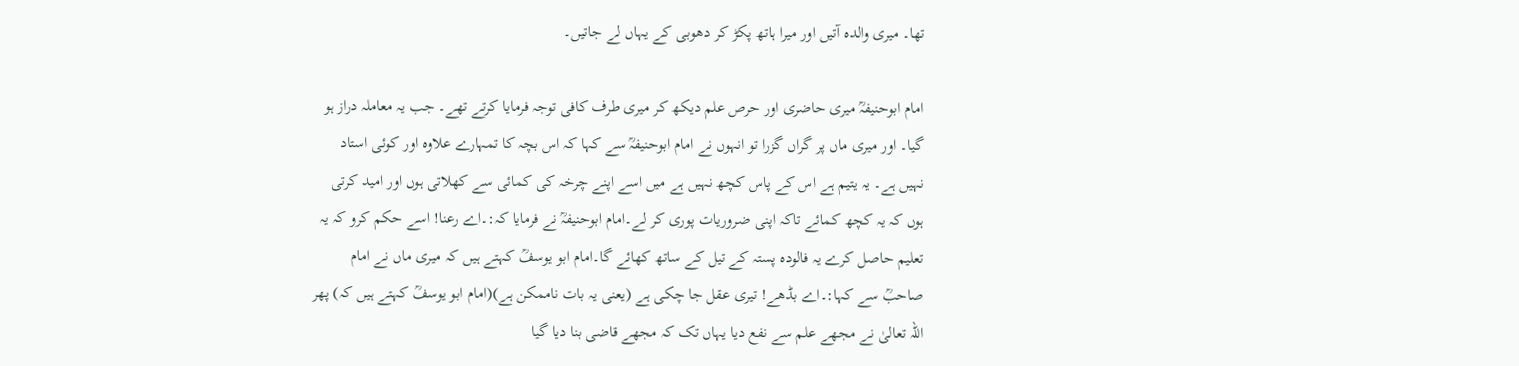تھا۔ میری والدہ آتیں اور میرا ہاتھ پکڑ کر دھوبی کے یہاں لے جاتیں۔

امام ابوحنیفہؒ میری حاضری اور حرص علم دیکھ کر میری طرف کافی توجہ فرمایا کرتے تھے۔ جب یہ معاملہ دراز ہو گیا۔ اور میری ماں پر گراں گزرا تو انہوں نے امام ابوحنیفہؒ سے کہا کہ اس بچہ کا تمہارے علاوہ اور کوئی استاد نہیں ہے۔ یہ یتیم ہے اس کے پاس کچھ نہیں ہے میں اسے اپنے چرخہ کی کمائی سے کھلاتی ہوں اور امید کرتی ہوں کہ یہ کچھ کمائے تاکہ اپنی ضروریات پوری کر لے۔امام ابوحنیفہؒ نے فرمایا کہ:۔اے رعنا! اسے حکم کرو کہ یہ تعلیم حاصل کرے یہ فالودہ پستہ کے تیل کے ساتھ کھائے گا۔امام ابو یوسفؒ کہتے ہیں کہ میری ماں نے امام صاحبؒ سے کہا:۔اے بڈھے! تیری عقل جا چکی ہے (یعنی یہ بات ناممکن ہے)(امام ابو یوسفؒ کہتے ہیں کہ) پھر اللہ تعالیٰ نے مجھے علم سے نفع دیا یہاں تک کہ مجھے قاضی بنا دیا گیا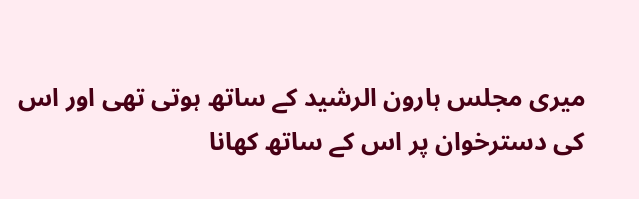میری مجلس ہارون الرشید کے ساتھ ہوتی تھی اور اس کی دسترخوان پر اس کے ساتھ کھانا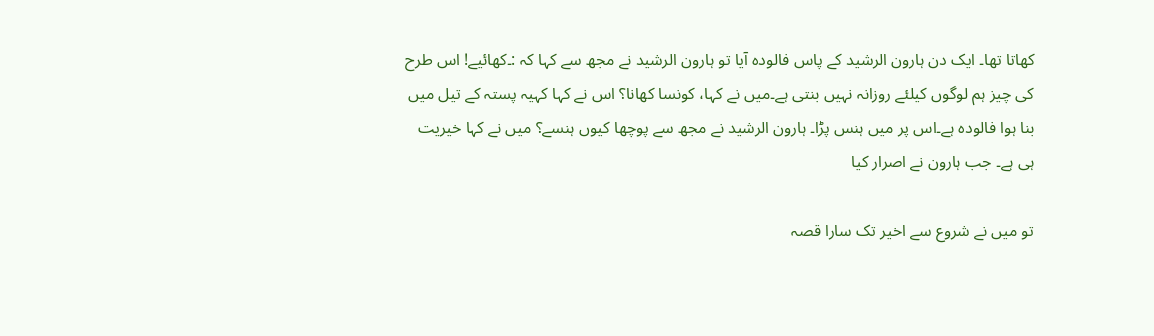کھاتا تھا۔ ایک دن ہارون الرشید کے پاس فالودہ آیا تو ہارون الرشید نے مجھ سے کہا کہ :۔کھائیے! اس طرح کی چیز ہم لوگوں کیلئے روزانہ نہیں بنتی ہے۔میں نے کہا، کونسا کھانا؟ اس نے کہا کہیہ پستہ کے تیل میں بنا ہوا فالودہ ہے۔اس پر میں ہنس پڑا۔ ہارون الرشید نے مجھ سے پوچھا کیوں ہنسے؟ میں نے کہا خیریت ہی ہے۔ جب ہارون نے اصرار کیا

تو میں نے شروع سے اخیر تک سارا قصہ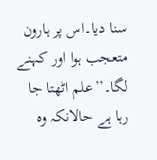سنا دیا۔اس پر ہارون متعجب ہوا اور کہنے لگا۔’’علم اٹھتا جا رہا ہے حالانکہ وہ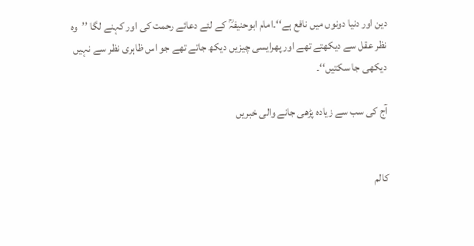دین اور دنیا دونوں میں نافع ہے‘‘۔امام ابوحنیفہؒ کے لئے دعائے رحمت کی اور کہنے لگا ’’وہ نظر عقل سے دیکھتے تھے اور پھرایسی چیزیں دیکھ جاتے تھے جو اس ظاہری نظر سے نہیں دیکھی جا سکتیں‘‘۔

آج کی سب سے زیادہ پڑھی جانے والی خبریں


کالم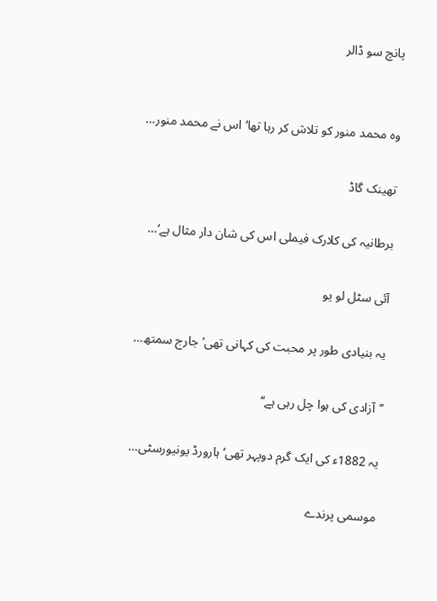پانچ سو ڈالر


وہ محمد منور کو تلاش کر رہا تھا‘ اس نے محمد منور…

تھینک گاڈ

برطانیہ کی کلارک فیملی اس کی شان دار مثال ہے‘…

آئی سٹل لو یو

یہ بنیادی طور پر محبت کی کہانی تھی‘ جارج سمتھ…

’’آزادی کی ہوا چل رہی ہے‘‘

یہ 1882ء کی ایک گرم دوپہر تھی‘ ہارورڈ یونیورسٹی…

موسمی پرندے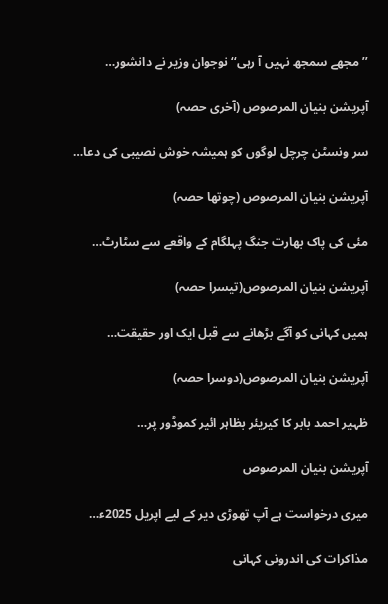’’ مجھے سمجھ نہیں آ رہی‘‘ نوجوان وزیر نے دانشور…

آپریشن بنیان المرصوص (آخری حصہ)

سر ونسٹن چرچل لوگوں کو ہمیشہ خوش نصیبی کی دعا…

آپریشن بنیان المرصوص (چوتھا حصہ)

مئی کی پاک بھارت جنگ پہلگام کے واقعے سے سٹارٹ…

آپریشن بنیان المرصوص(تیسرا حصہ)

ہمیں کہانی کو آگے بڑھانے سے قبل ایک اور حقیقت…

آپریشن بنیان المرصوص(دوسرا حصہ)

ظہیر احمد بابر کا کیریئر بظاہر ائیر کموڈور پر…

آپریشن بنیان المرصوص

میری درخواست ہے آپ تھوڑی دیر کے لیے اپریل 2025ء…

مذاکرات کی اندرونی کہانی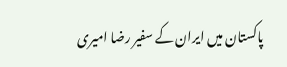پاکستان میں ایران کے سفیر رضا امیری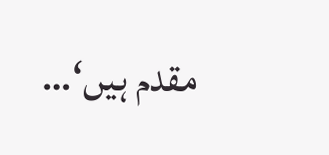مقدم ہیں‘…